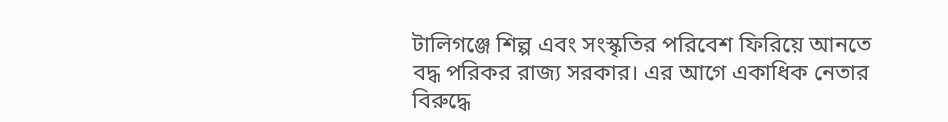টালিগঞ্জে শিল্প এবং সংস্কৃতির পরিবেশ ফিরিয়ে আনতে বদ্ধ পরিকর রাজ্য সরকার। এর আগে একাধিক নেতার বিরুদ্ধে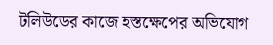টলিউডের কাজে হস্তক্ষেপের অভিযোগ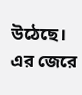উঠেছে। এর জেরে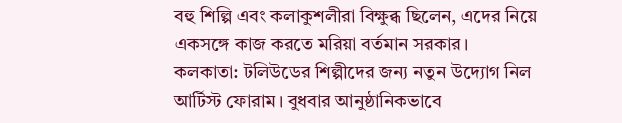বহু শিল্পি এবং কলাকুশলীরা বিক্ষুব্ধ ছিলেন, এদের নিয়ে একসঙ্গে কাজ করতে মরিয়া বর্তমান সরকার।
কলকাতা: টলিউডের শিল্পীদের জন্য নতুন উদ্যোগ নিল আর্টিস্ট ফোরাম। বুধবার আনুষ্ঠানিকভাবে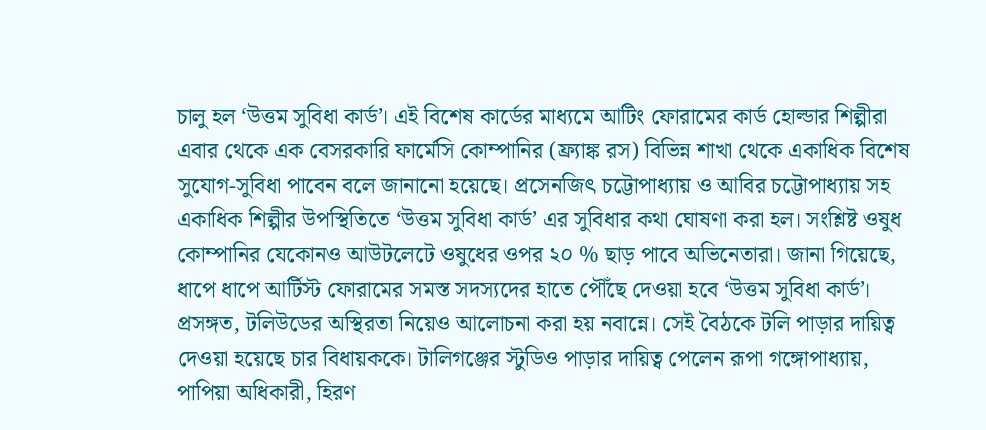চালু হল ‘উত্তম সুবিধা কার্ড’। এই বিশেষ কার্ডের মাধ্যমে আটিং ফোরামের কার্ড হোল্ডার শিল্পীরা এবার থেকে এক বেসরকারি ফার্মেসি কোম্পানির (ফ্র্যাঙ্ক রস) বিভিন্ন শাখা থেকে একাধিক বিশেষ সুযোগ-সুবিধা পাবেন বলে জানানো হয়েছে। প্রসেনজিৎ চট্টোপাধ্যায় ও আবির চট্টোপাধ্যায় সহ একাধিক শিল্পীর উপস্থিতিতে ‘উত্তম সুবিধা কার্ড’ এর সুবিধার কথা ঘোষণা করা হল। সংশ্লিষ্ট ওষুধ কোম্পানির যেকোনও আউটলেটে ওষুধের ওপর ২০ % ছাড় পাবে অভিনেতারা। জানা গিয়েছে, ধাপে ধাপে আর্টিস্ট ফোরামের সমস্ত সদস্যদের হাতে পৌঁছে দেওয়া হবে ‘উত্তম সুবিধা কার্ড’।
প্রসঙ্গত, টলিউডের অস্থিরতা নিয়েও আলোচনা করা হয় নবান্নে। সেই বৈঠকে টলি পাড়ার দায়িত্ব দেওয়া হয়েছে চার বিধায়ককে। টালিগঞ্জের স্টুডিও পাড়ার দায়িত্ব পেলেন রূপা গঙ্গোপাধ্যায়, পাপিয়া অধিকারী, হিরণ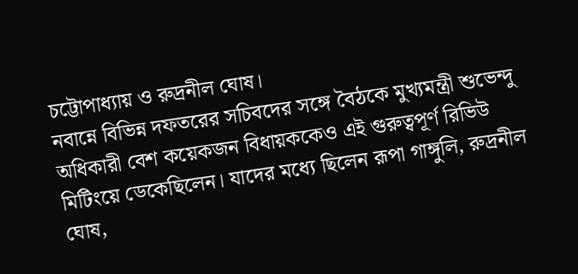চট্টোপাধ্যায় ও রুদ্রনীল ঘোষ।
নবান্নে বিভিন্ন দফতরের সচিবদের সঙ্গে বৈঠকে মুখ্যমন্ত্রী শুভেন্দু অধিকারী বেশ কয়েকজন বিধায়ককেও এই গুরুত্বপূর্ণ রিভিউ মিটিংয়ে ডেকেছিলেন। যাদের মধ্যে ছিলেন রূপা গাঙ্গুলি, রুদ্রনীল ঘোষ,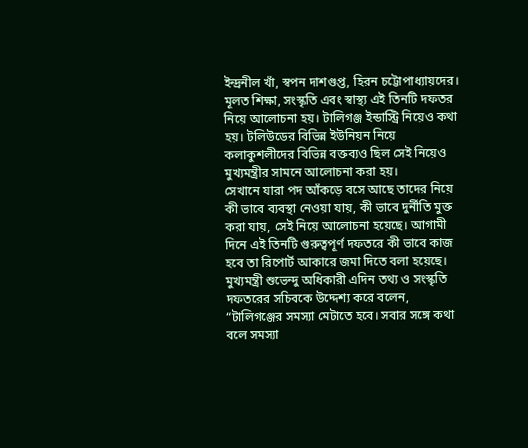ইন্দ্রনীল খাঁ, স্বপন দাশগুপ্ত, হিরন চট্টোপাধ্যায়দের। মূলত শিক্ষা, সংস্কৃতি এবং স্বাস্থ্য এই তিনটি দফতর নিয়ে আলোচনা হয়। টালিগঞ্জ ইন্ডাস্ট্রি নিয়েও কথা হয়। টলিউডের বিভিন্ন ইউনিয়ন নিয়ে কলাকুশলীদের বিভিন্ন বক্তব্যও ছিল সেই নিয়েও মুখ্যমন্ত্রীর সামনে আলোচনা করা হয়।
সেখানে যারা পদ আঁকড়ে বসে আছে তাদের নিয়ে কী ভাবে ব্যবস্থা নেওয়া যায়, কী ভাবে দুর্নীতি মুক্ত করা যায়, সেই নিয়ে আলোচনা হয়েছে। আগামী দিনে এই তিনটি গুরুত্বপূর্ণ দফতরে কী ভাবে কাজ হবে তা রিপোর্ট আকারে জমা দিতে বলা হয়েছে। মুখ্যমন্ত্রী শুভেন্দু অধিকারী এদিন তথ্য ও সংস্কৃতি দফতরের সচিবকে উদ্দেশ্য করে বলেন, “টালিগঞ্জের সমস্যা মেটাতে হবে। সবার সঙ্গে কথা বলে সমস্যা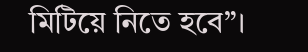মিটিয়ে নিতে হবে”।